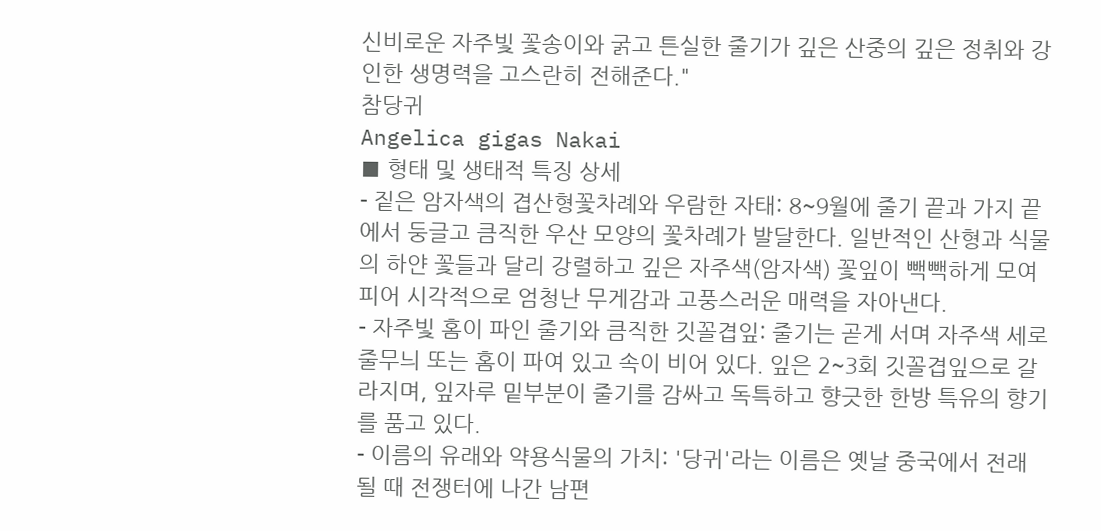신비로운 자주빛 꽃송이와 굵고 튼실한 줄기가 깊은 산중의 깊은 정취와 강인한 생명력을 고스란히 전해준다."
참당귀
Angelica gigas Nakai
■ 형태 및 생태적 특징 상세
- 짙은 암자색의 겹산형꽃차례와 우람한 자태: 8~9월에 줄기 끝과 가지 끝에서 둥글고 큼직한 우산 모양의 꽃차례가 발달한다. 일반적인 산형과 식물의 하얀 꽃들과 달리 강렬하고 깊은 자주색(암자색) 꽃잎이 빽빽하게 모여 피어 시각적으로 엄청난 무게감과 고풍스러운 매력을 자아낸다.
- 자주빛 홈이 파인 줄기와 큼직한 깃꼴겹잎: 줄기는 곧게 서며 자주색 세로 줄무늬 또는 홈이 파여 있고 속이 비어 있다. 잎은 2~3회 깃꼴겹잎으로 갈라지며, 잎자루 밑부분이 줄기를 감싸고 독특하고 향긋한 한방 특유의 향기를 품고 있다.
- 이름의 유래와 약용식물의 가치: '당귀'라는 이름은 옛날 중국에서 전래될 때 전쟁터에 나간 남편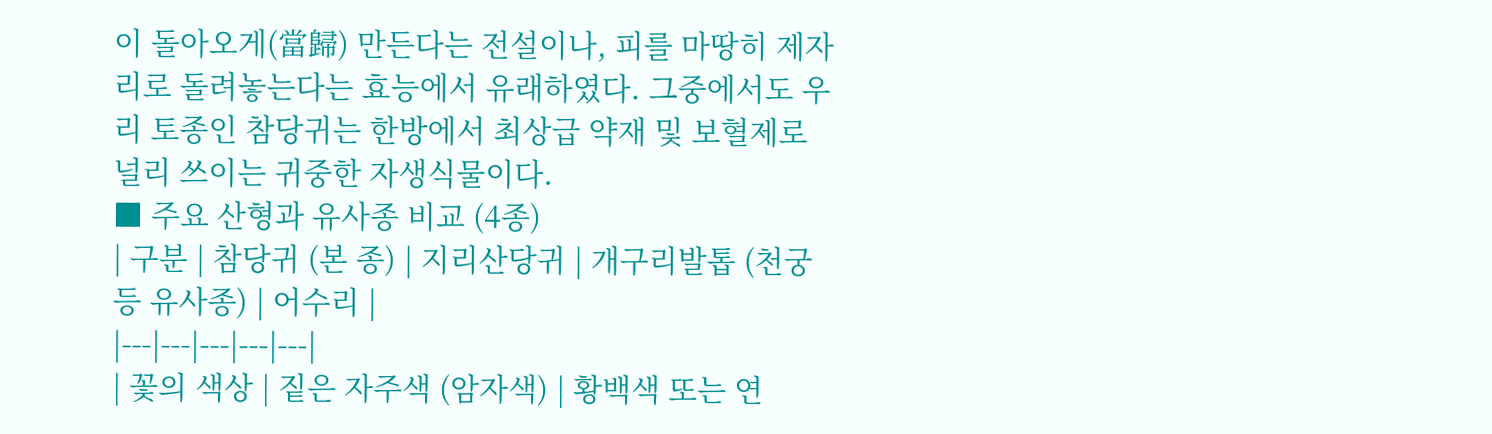이 돌아오게(當歸) 만든다는 전설이나, 피를 마땅히 제자리로 돌려놓는다는 효능에서 유래하였다. 그중에서도 우리 토종인 참당귀는 한방에서 최상급 약재 및 보혈제로 널리 쓰이는 귀중한 자생식물이다.
■ 주요 산형과 유사종 비교 (4종)
| 구분 | 참당귀 (본 종) | 지리산당귀 | 개구리발톱 (천궁 등 유사종) | 어수리 |
|---|---|---|---|---|
| 꽃의 색상 | 짙은 자주색 (암자색) | 황백색 또는 연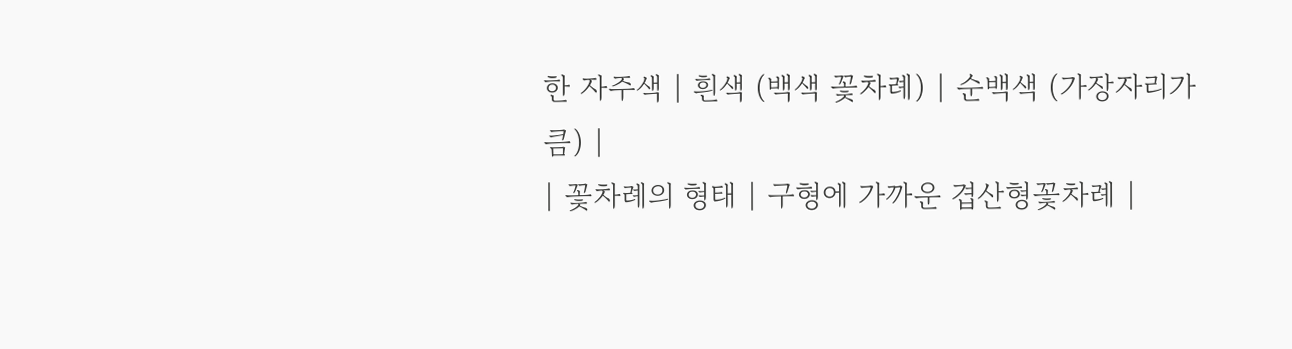한 자주색 | 흰색 (백색 꽃차례) | 순백색 (가장자리가 큼) |
| 꽃차례의 형태 | 구형에 가까운 겹산형꽃차례 |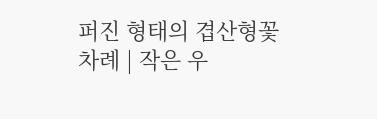퍼진 형태의 겹산형꽃차례 | 작은 우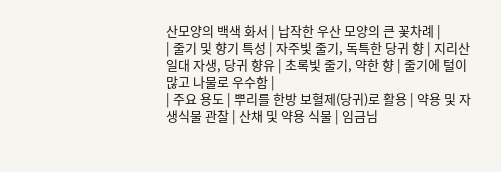산모양의 백색 화서 | 납작한 우산 모양의 큰 꽃차례 |
| 줄기 및 향기 특성 | 자주빛 줄기, 독특한 당귀 향 | 지리산 일대 자생, 당귀 향유 | 초록빛 줄기, 약한 향 | 줄기에 털이 많고 나물로 우수함 |
| 주요 용도 | 뿌리를 한방 보혈제(당귀)로 활용 | 약용 및 자생식물 관찰 | 산채 및 약용 식물 | 임금님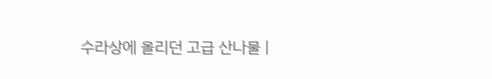수라상에 올리던 고급 산나물 |